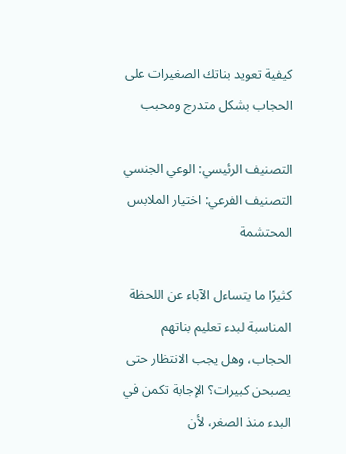كيفية تعويد بناتك الصغيرات على الحجاب بشكل متدرج ومحبب

التصنيف الرئيسي: الوعي الجنسي التصنيف الفرعي: اختيار الملابس المحتشمة

كثيرًا ما يتساءل الآباء عن اللحظة المناسبة لبدء تعليم بناتهم الحجاب، وهل يجب الانتظار حتى يصبحن كبيرات؟ الإجابة تكمن في البدء منذ الصغر، لأن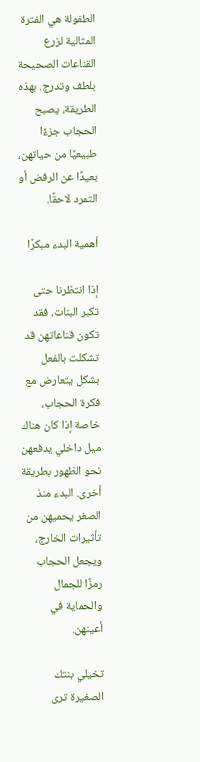الطفولة هي الفترة المثالية لزرع القناعات الصحيحة بلطف وتدرج. بهذه الطريقة، يصبح الحجاب جزءًا طبيعيًا من حياتهن، بعيدًا عن الرفض أو التمرد لاحقًا.

أهمية البدء مبكرًا

إذا انتظرنا حتى تكبر البنات، فقد تكون قناعاتهن قد تشكلت بالفعل بشكل يتعارض مع فكرة الحجاب، خاصة إذا كان هناك ميل داخلي يدفعهن نحو الظهور بطريقة أخرى. البدء منذ الصغر يحميهن من تأثيرات الخارج، ويجعل الحجاب رمزًا للجمال والحماية في أعينهن.

تخيلي بنتك الصغيرة ترى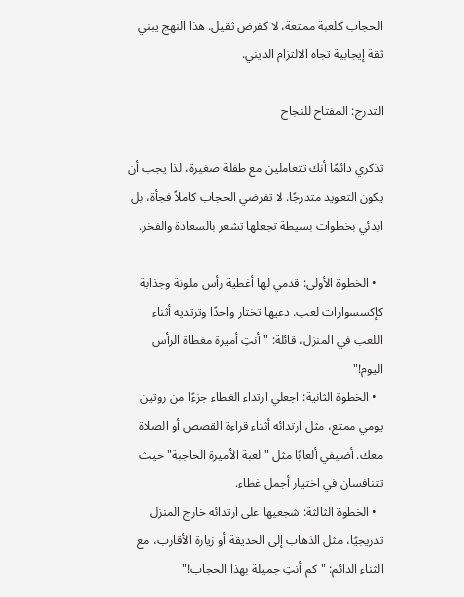الحجاب كلعبة ممتعة، لا كفرض ثقيل. هذا النهج يبني ثقة إيجابية تجاه الالتزام الديني.

التدرج: المفتاح للنجاح

تذكري دائمًا أنك تتعاملين مع طفلة صغيرة، لذا يجب أن يكون التعويد متدرجًا. لا تفرضي الحجاب كاملاً فجأة، بل ابدئي بخطوات بسيطة تجعلها تشعر بالسعادة والفخر.

  • الخطوة الأولى: قدمي لها أغطية رأس ملونة وجذابة كإكسسوارات لعب. دعيها تختار واحدًا وترتديه أثناء اللعب في المنزل، قائلة: "أنتِ أميرة مغطاة الرأس اليوم!"
  • الخطوة الثانية: اجعلي ارتداء الغطاء جزءًا من روتين يومي ممتع، مثل ارتدائه أثناء قراءة القصص أو الصلاة معك. أضيفي ألعابًا مثل "لعبة الأميرة الحاجبة" حيث تتنافسان في اختيار أجمل غطاء.
  • الخطوة الثالثة: شجعيها على ارتدائه خارج المنزل تدريجيًا، مثل الذهاب إلى الحديقة أو زيارة الأقارب، مع الثناء الدائم: "كم أنتِ جميلة بهذا الحجاب!"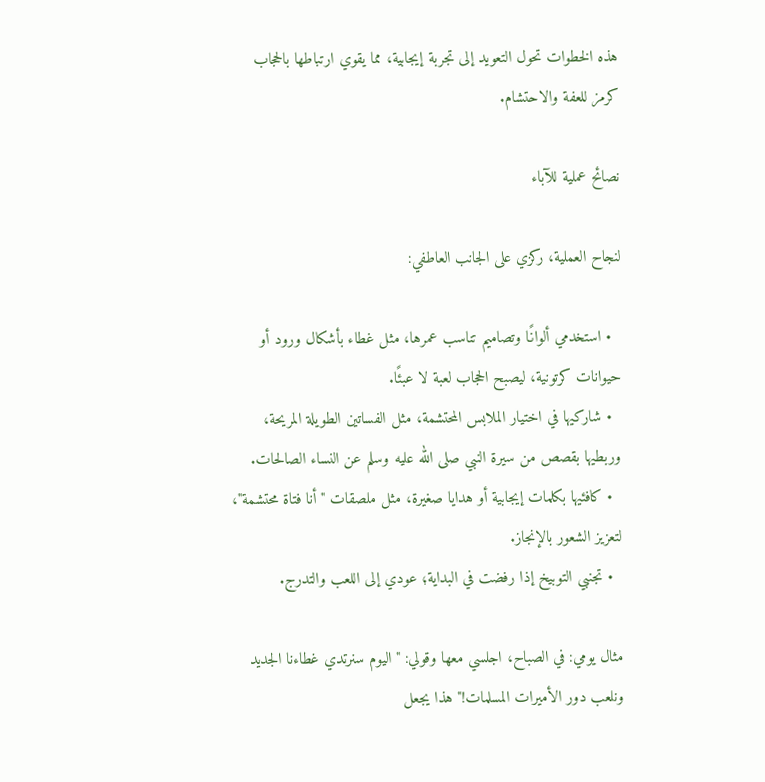هذه الخطوات تحول التعويد إلى تجربة إيجابية، مما يقوي ارتباطها بالحجاب كرمز للعفة والاحتشام.

نصائح عملية للآباء

لنجاح العملية، ركزي على الجانب العاطفي:

  • استخدمي ألوانًا وتصاميم تناسب عمرها، مثل غطاء بأشكال ورود أو حيوانات كرتونية، ليصبح الحجاب لعبة لا عبئًا.
  • شاركيها في اختيار الملابس المحتشمة، مثل الفساتين الطويلة المريحة، وربطيها بقصص من سيرة النبي صلى الله عليه وسلم عن النساء الصالحات.
  • كافئيها بكلمات إيجابية أو هدايا صغيرة، مثل ملصقات "أنا فتاة محتشمة"، لتعزيز الشعور بالإنجاز.
  • تجنبي التوبيخ إذا رفضت في البداية؛ عودي إلى اللعب والتدرج.

مثال يومي: في الصباح، اجلسي معها وقولي: "اليوم سنرتدي غطاءنا الجديد ونلعب دور الأميرات المسلمات!" هذا يجعل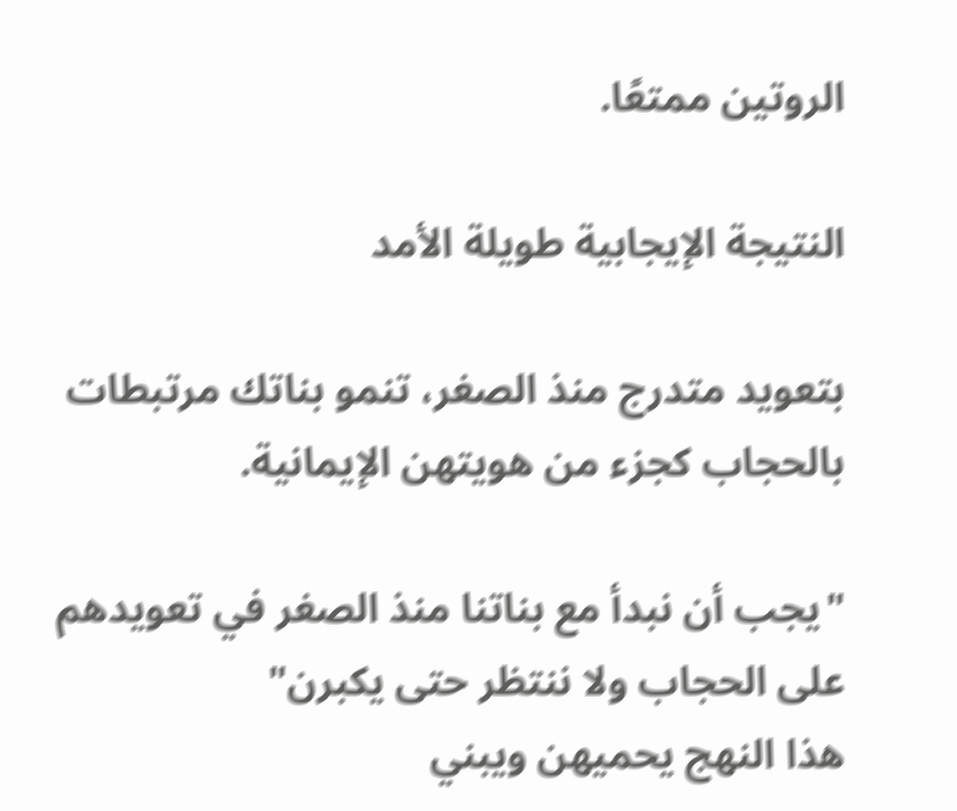الروتين ممتعًا.

النتيجة الإيجابية طويلة الأمد

بتعويد متدرج منذ الصغر، تنمو بناتك مرتبطات بالحجاب كجزء من هويتهن الإيمانية.

"يجب أن نبدأ مع بناتنا منذ الصغر في تعويدهم على الحجاب ولا ننتظر حتى يكبرن"
هذا النهج يحميهن ويبني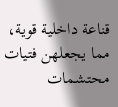قناعة داخلية قوية، مما يجعلهن فتيات محتشمات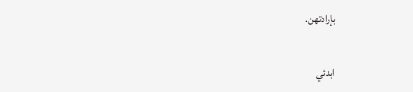بإرادتهن.

ابدئي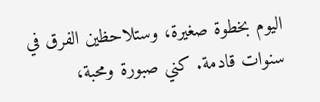اليوم بخطوة صغيرة، وستلاحظين الفرق في سنوات قادمة. كني صبورة ومحبة،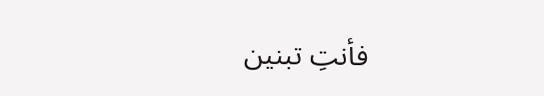فأنتِ تبنين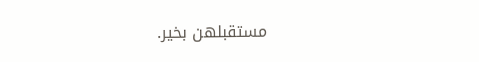مستقبلهن بخير.